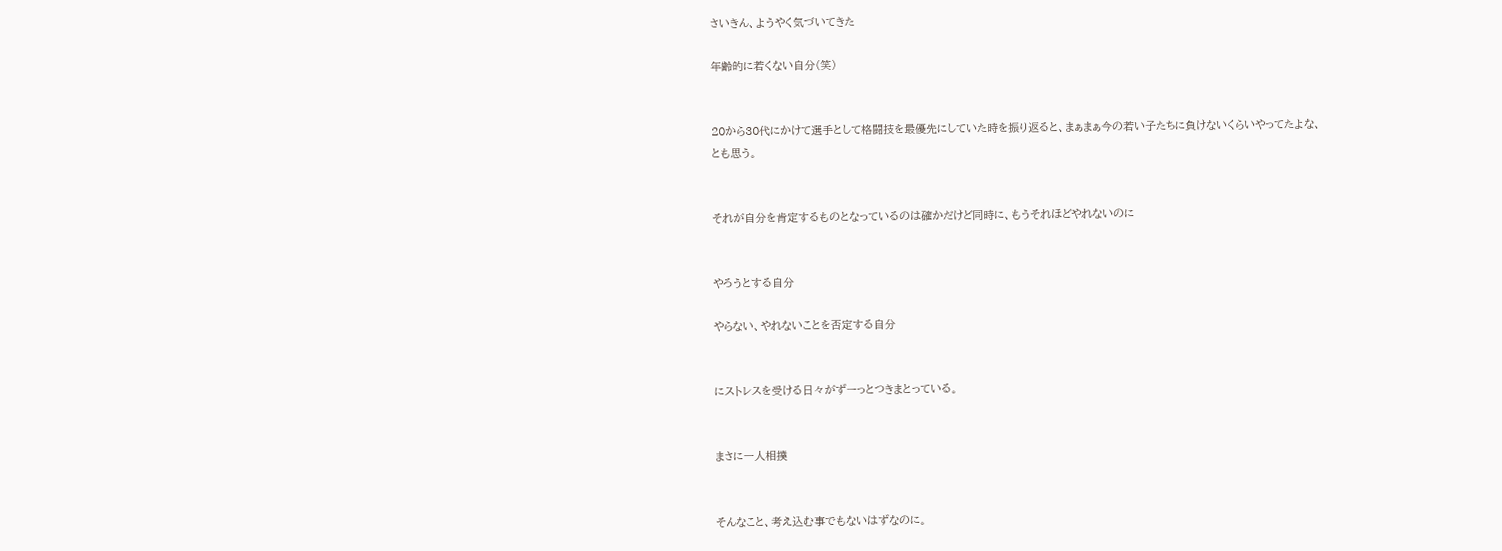さいきん、ようやく気づいてきた

年齢的に若くない自分(笑)


20から30代にかけて選手として格闘技を最優先にしていた時を振り返ると、まぁまぁ今の若い子たちに負けないくらいやってたよな、とも思う。


それが自分を肯定するものとなっているのは確かだけど同時に、もうそれほどやれないのに


やろうとする自分

やらない、やれないことを否定する自分


にストレスを受ける日々がずーっとつきまとっている。


まさに一人相撲


そんなこと、考え込む事でもないはずなのに。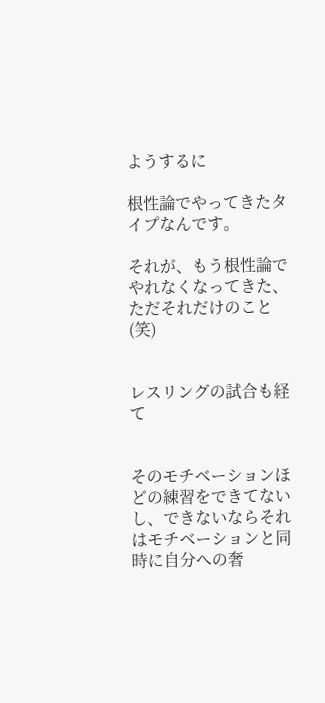ようするに

根性論でやってきたタイプなんです。

それが、もう根性論でやれなくなってきた、ただそれだけのこと(笑)


レスリングの試合も経て


そのモチベーションほどの練習をできてないし、できないならそれはモチベーションと同時に自分への奢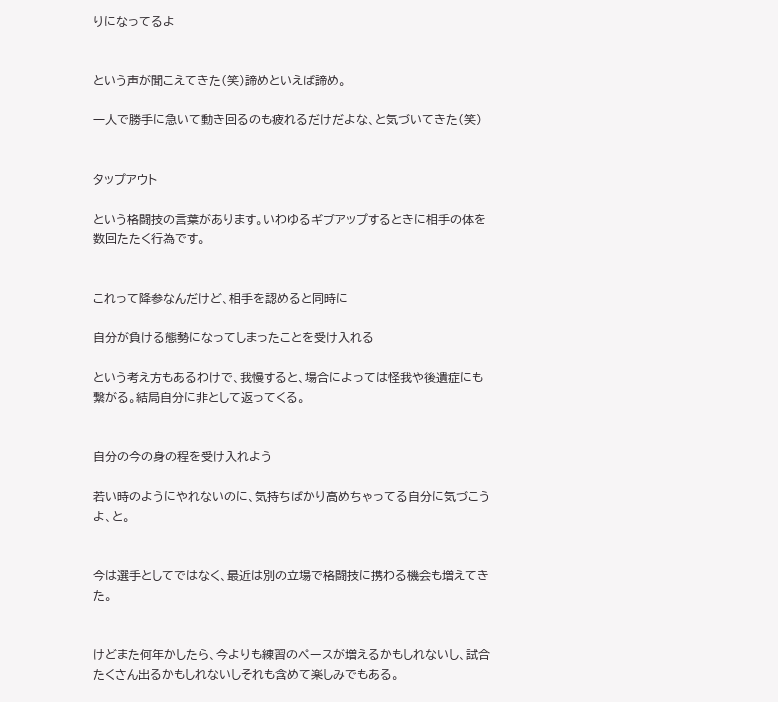りになってるよ


という声が聞こえてきた(笑)諦めといえば諦め。

一人で勝手に急いて動き回るのも疲れるだけだよな、と気づいてきた(笑)


タップアウト

という格闘技の言葉があります。いわゆるギブアップするときに相手の体を数回たたく行為です。


これって降参なんだけど、相手を認めると同時に

自分が負ける態勢になってしまったことを受け入れる

という考え方もあるわけで、我慢すると、場合によっては怪我や後遺症にも繋がる。結局自分に非として返ってくる。


自分の今の身の程を受け入れよう

若い時のようにやれないのに、気持ちばかり高めちゃってる自分に気づこうよ、と。


今は選手としてではなく、最近は別の立場で格闘技に携わる機会も増えてきた。


けどまた何年かしたら、今よりも練習のペースが増えるかもしれないし、試合たくさん出るかもしれないしそれも含めて楽しみでもある。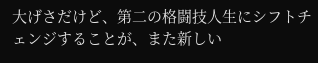大げさだけど、第二の格闘技人生にシフトチェンジすることが、また新しい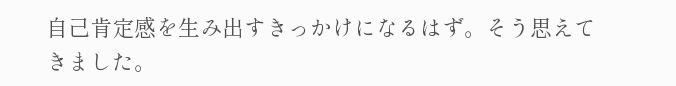自己肯定感を生み出すきっかけになるはず。そう思えてきました。